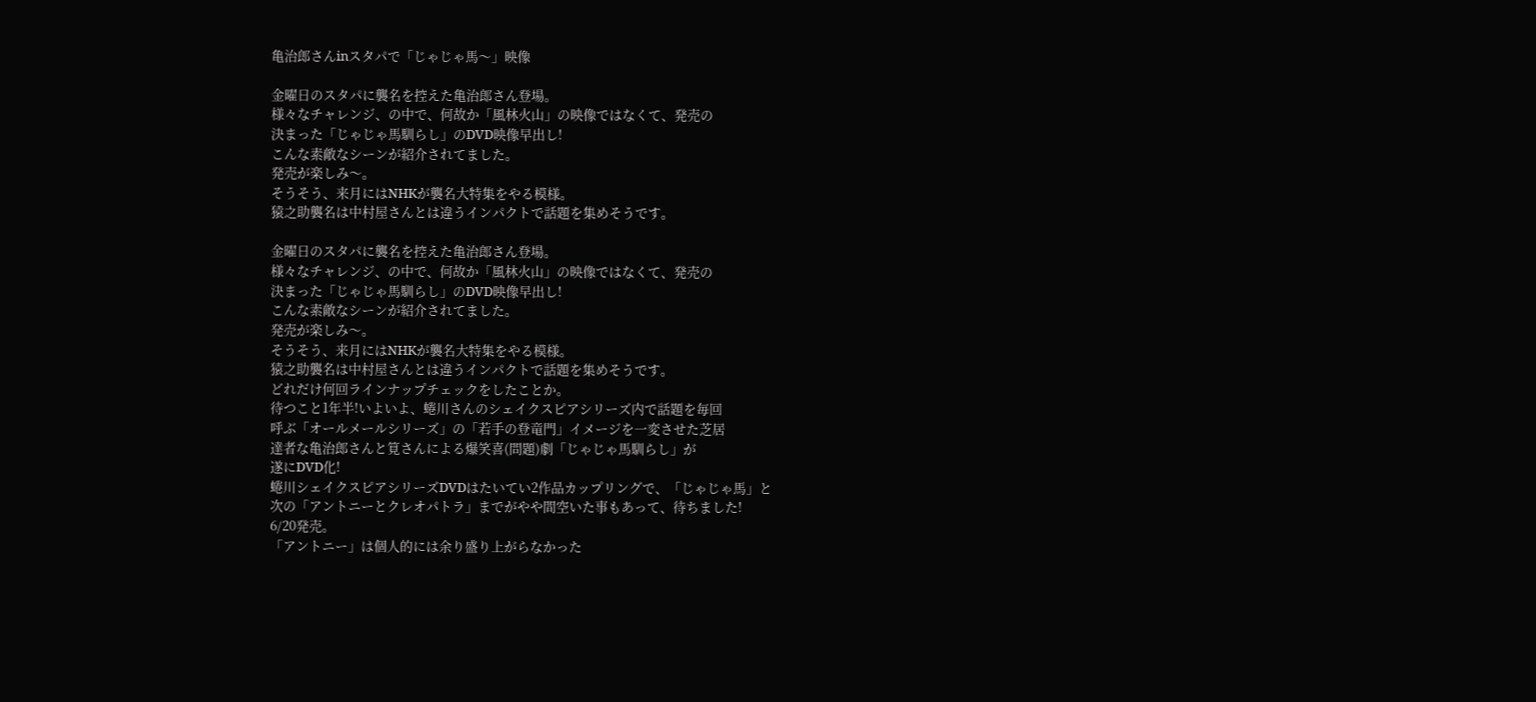亀治郎さんinスタパで「じゃじゃ馬〜」映像

金曜日のスタパに襲名を控えた亀治郎さん登場。
様々なチャレンジ、の中で、何故か「風林火山」の映像ではなくて、発売の
決まった「じゃじゃ馬馴らし」のDVD映像早出し!
こんな素敵なシーンが紹介されてました。
発売が楽しみ〜。
そうそう、来月にはNHKが襲名大特集をやる模様。
猿之助襲名は中村屋さんとは違うインパクトで話題を集めそうです。

金曜日のスタパに襲名を控えた亀治郎さん登場。
様々なチャレンジ、の中で、何故か「風林火山」の映像ではなくて、発売の
決まった「じゃじゃ馬馴らし」のDVD映像早出し!
こんな素敵なシーンが紹介されてました。
発売が楽しみ〜。
そうそう、来月にはNHKが襲名大特集をやる模様。
猿之助襲名は中村屋さんとは違うインパクトで話題を集めそうです。
どれだけ何回ラインナップチェックをしたことか。
待つこと1年半!いよいよ、蜷川さんのシェイクスピアシリーズ内で話題を毎回
呼ぶ「オールメールシリーズ」の「若手の登竜門」イメージを一変させた芝居
達者な亀治郎さんと筧さんによる爆笑喜(問題)劇「じゃじゃ馬馴らし」が
遂にDVD化!
蜷川シェイクスピアシリーズDVDはたいてい2作品カップリングで、「じゃじゃ馬」と
次の「アントニーとクレオパトラ」までがやや間空いた事もあって、待ちました!
6/20発売。
「アントニー」は個人的には余り盛り上がらなかった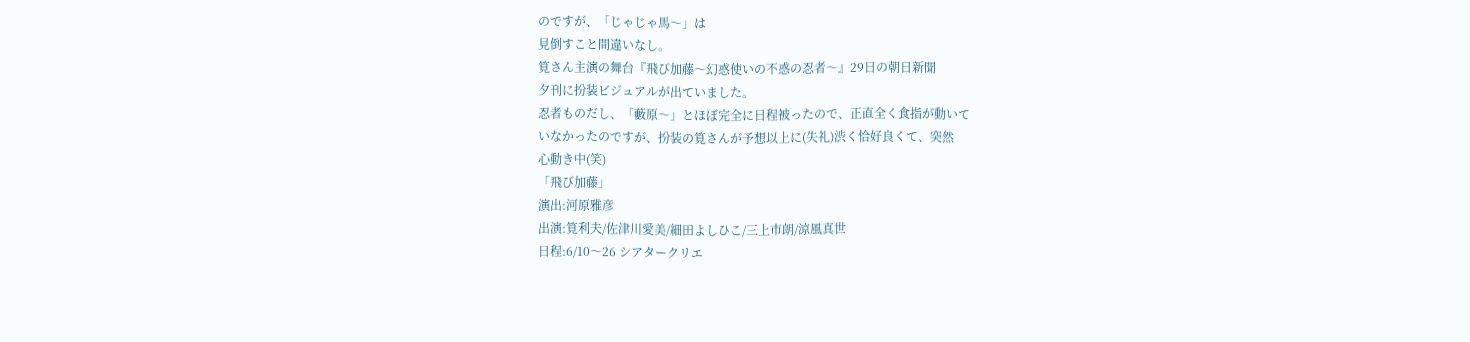のですが、「じゃじゃ馬〜」は
見倒すこと間違いなし。
筧さん主演の舞台『飛び加藤〜幻惑使いの不惑の忍者〜』29日の朝日新聞
夕刊に扮装ビジュアルが出ていました。
忍者ものだし、「藪原〜」とほぼ完全に日程被ったので、正直全く食指が動いて
いなかったのですが、扮装の筧さんが予想以上に(失礼)渋く恰好良くて、突然
心動き中(笑)
「飛び加藤」
演出:河原雅彦
出演:筧利夫/佐津川愛美/細田よしひこ/三上市朗/涼風真世
日程:6/10〜26 シアタークリエ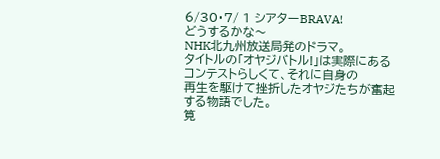6/30・7/ 1 シアターBRAVA!
どうするかな〜
NHK北九州放送局発のドラマ。
タイトルの「オヤジバトル!」は実際にあるコンテストらしくて、それに自身の
再生を駆けて挫折したオヤジたちが奮起する物語でした。
筧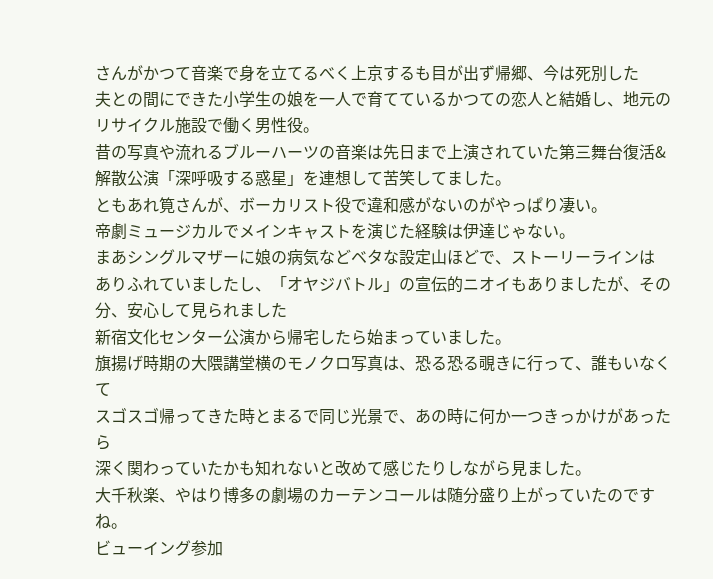さんがかつて音楽で身を立てるべく上京するも目が出ず帰郷、今は死別した
夫との間にできた小学生の娘を一人で育てているかつての恋人と結婚し、地元の
リサイクル施設で働く男性役。
昔の写真や流れるブルーハーツの音楽は先日まで上演されていた第三舞台復活&
解散公演「深呼吸する惑星」を連想して苦笑してました。
ともあれ筧さんが、ボーカリスト役で違和感がないのがやっぱり凄い。
帝劇ミュージカルでメインキャストを演じた経験は伊達じゃない。
まあシングルマザーに娘の病気などベタな設定山ほどで、ストーリーラインは
ありふれていましたし、「オヤジバトル」の宣伝的ニオイもありましたが、その
分、安心して見られました
新宿文化センター公演から帰宅したら始まっていました。
旗揚げ時期の大隈講堂横のモノクロ写真は、恐る恐る覗きに行って、誰もいなくて
スゴスゴ帰ってきた時とまるで同じ光景で、あの時に何か一つきっかけがあったら
深く関わっていたかも知れないと改めて感じたりしながら見ました。
大千秋楽、やはり博多の劇場のカーテンコールは随分盛り上がっていたのですね。
ビューイング参加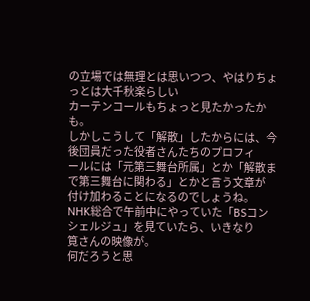の立場では無理とは思いつつ、やはりちょっとは大千秋楽らしい
カーテンコールもちょっと見たかったかも。
しかしこうして「解散」したからには、今後団員だった役者さんたちのプロフィ
ールには「元第三舞台所属」とか「解散まで第三舞台に関わる」とかと言う文章が
付け加わることになるのでしょうね。
NHK総合で午前中にやっていた「BSコンシェルジュ」を見ていたら、いきなり
筧さんの映像が。
何だろうと思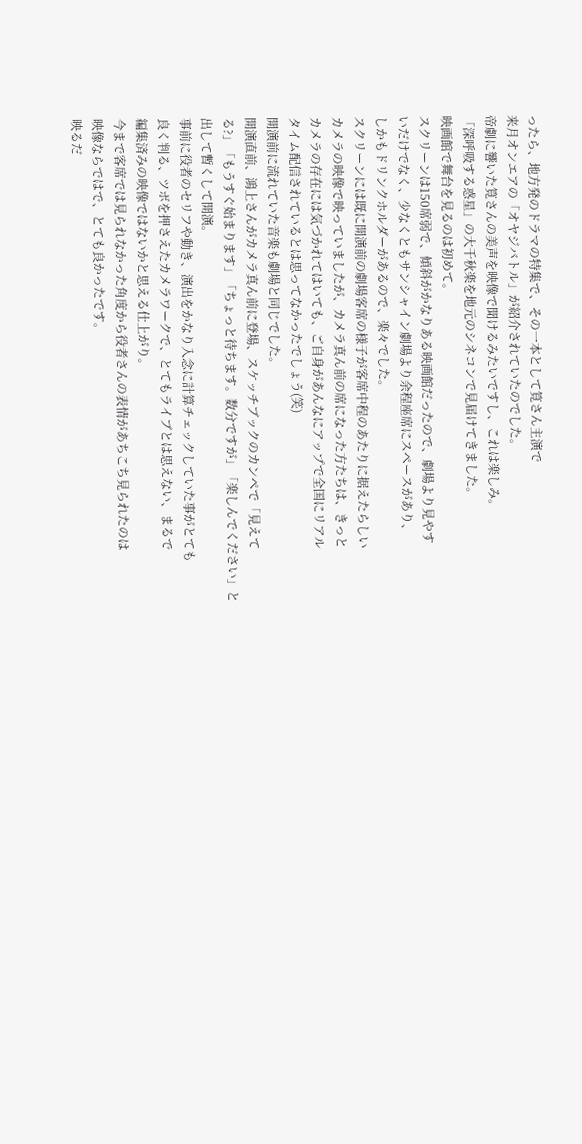ったら、地方発のドラマの特集で、その一本として筧さん主演で
来月オンエアの「オヤジバトル」が紹介されていたのでした。
帝劇に響いた筧さんの美声を映像で聞けるみたいですし、これは楽しみ。
「深呼吸する惑星」の大千秋楽を地元のシネコンで見届けてきました。
映画館で舞台を見るのは初めて。
スクリーンは150席弱で、傾斜がかなりある映画館だったので、劇場より見やす
いだけでなく、少なくともサンシャイン劇場より余程座席にスペースがあり、
しかもドリンクホルダーがあるので、楽々でした。
スクリーンには既に開演前の劇場客席の様子が客席中程のあたりに据えたらしい
カメラの映像で映っていましたが、カメラ真ん前の席になった方たちは、きっと
カメラの存在には気づかれてはいても、ご自身があんなにアップで全国にリアル
タイム配信されているとは思ってなかったでしょう(笑)
開演前に流れていた音楽も劇場と同じでした。
開演直前、鴻上さんがカメラ真ん前に登場、スケッチブックのカンペで「見えて
る?」「もうすぐ始まります」「ちょっと待ちます。数分ですが」「楽しんでください」と
出して暫くして開演。
事前に役者のセリフや動き、演出をかなり入念に計算チェックしていた事がとても
良く判る、ツボを押さえたカメラワークで、とてもライブとは思えない、まるで
編集済みの映像ではないかと思える仕上がり。
今まで客席では見られなかった角度から役者さんの表情があちこち見られたのは
映像ならではで、とても良かったです。
映るだ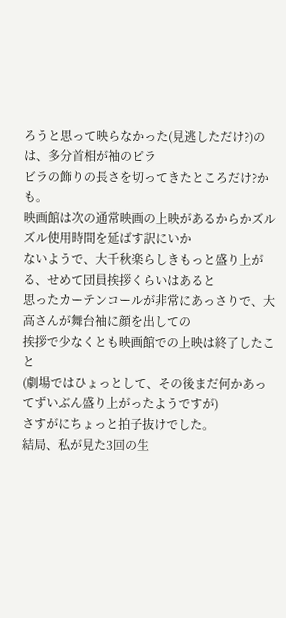ろうと思って映らなかった(見逃しただけ?)のは、多分首相が袖のピラ
ビラの飾りの長さを切ってきたところだけ?かも。
映画館は次の通常映画の上映があるからかズルズル使用時間を延ばす訳にいか
ないようで、大千秋楽らしきもっと盛り上がる、せめて団員挨拶くらいはあると
思ったカーテンコールが非常にあっさりで、大高さんが舞台袖に顔を出しての
挨拶で少なくとも映画館での上映は終了したこと
(劇場ではひょっとして、その後まだ何かあってずいぶん盛り上がったようですが)
さすがにちょっと拍子抜けでした。
結局、私が見た3回の生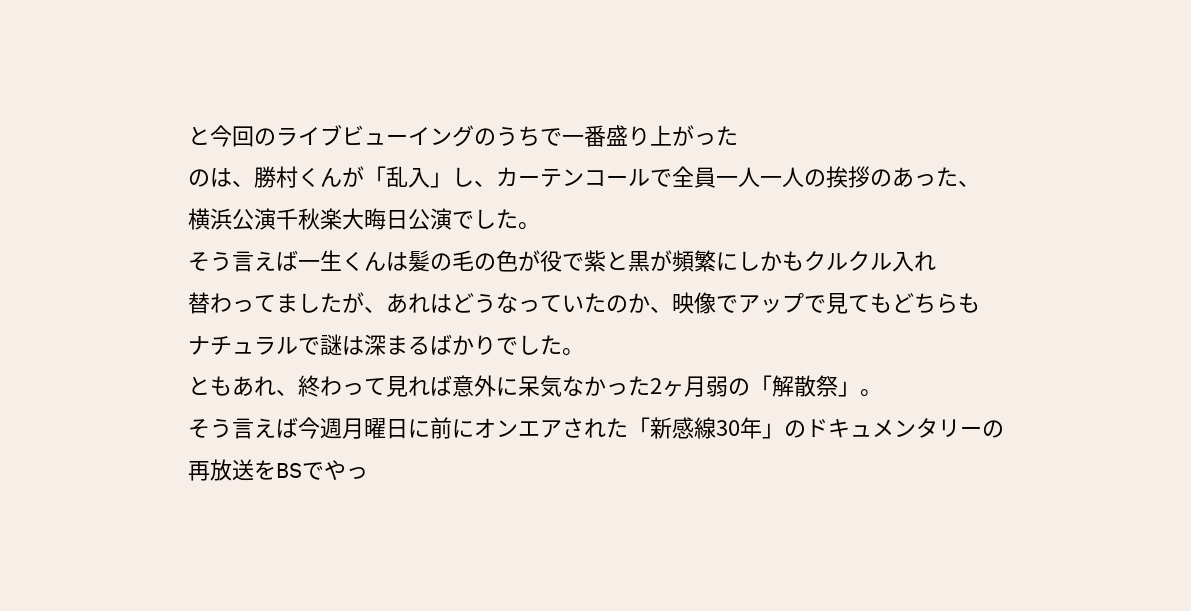と今回のライブビューイングのうちで一番盛り上がった
のは、勝村くんが「乱入」し、カーテンコールで全員一人一人の挨拶のあった、
横浜公演千秋楽大晦日公演でした。
そう言えば一生くんは髪の毛の色が役で紫と黒が頻繁にしかもクルクル入れ
替わってましたが、あれはどうなっていたのか、映像でアップで見てもどちらも
ナチュラルで謎は深まるばかりでした。
ともあれ、終わって見れば意外に呆気なかった2ヶ月弱の「解散祭」。
そう言えば今週月曜日に前にオンエアされた「新感線30年」のドキュメンタリーの
再放送をBSでやっ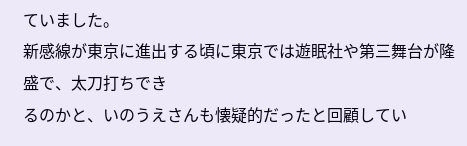ていました。
新感線が東京に進出する頃に東京では遊眠社や第三舞台が隆盛で、太刀打ちでき
るのかと、いのうえさんも懐疑的だったと回顧してい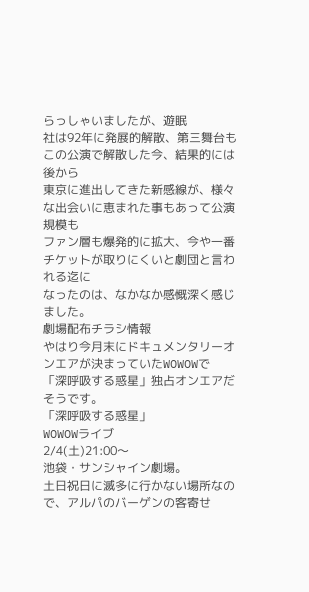らっしゃいましたが、遊眠
社は92年に発展的解散、第三舞台もこの公演で解散した今、結果的には後から
東京に進出してきた新感線が、様々な出会いに恵まれた事もあって公演規模も
ファン層も爆発的に拡大、今や一番チケットが取りにくいと劇団と言われる迄に
なったのは、なかなか感慨深く感じました。
劇場配布チラシ情報
やはり今月末にドキュメンタリーオンエアが決まっていたWOWOWで
「深呼吸する惑星」独占オンエアだそうです。
「深呼吸する惑星」
WOWOWライブ
2/4(土)21:00〜
池袋・サンシャイン劇場。
土日祝日に滅多に行かない場所なので、アルパのバーゲンの客寄せ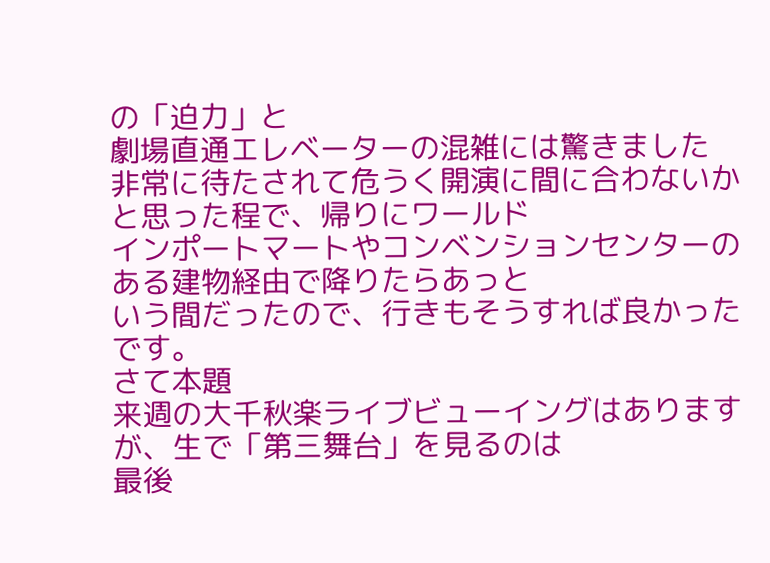の「迫力」と
劇場直通エレベーターの混雑には驚きました
非常に待たされて危うく開演に間に合わないかと思った程で、帰りにワールド
インポートマートやコンベンションセンターのある建物経由で降りたらあっと
いう間だったので、行きもそうすれば良かったです。
さて本題
来週の大千秋楽ライブビューイングはありますが、生で「第三舞台」を見るのは
最後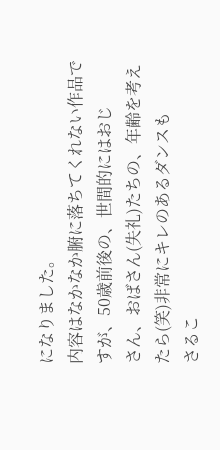になりました。
内容はなかなか腑に落ちてくれない作品ですが、50歳前後の、世間的にはおじ
さん、おばさん(失礼)たちの、年齢を考えたら(笑)非常にキレのあるダンスも
さるこ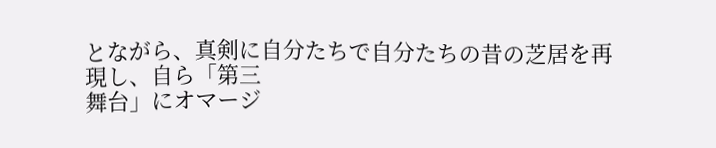とながら、真剣に自分たちで自分たちの昔の芝居を再現し、自ら「第三
舞台」にオマージ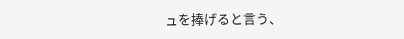ュを捧げると言う、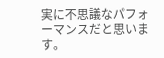実に不思議なパフォーマンスだと思います。